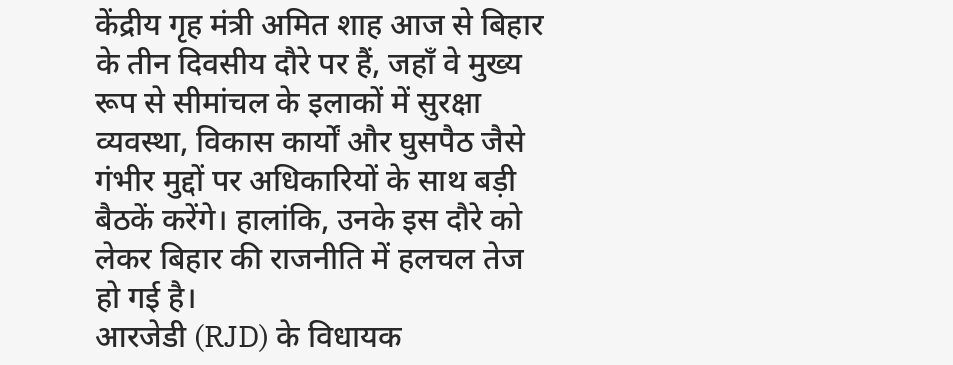केंद्रीय गृह मंत्री अमित शाह आज से बिहार के तीन दिवसीय दौरे पर हैं, जहाँ वे मुख्य रूप से सीमांचल के इलाकों में सुरक्षा व्यवस्था, विकास कार्यों और घुसपैठ जैसे गंभीर मुद्दों पर अधिकारियों के साथ बड़ी बैठकें करेंगे। हालांकि, उनके इस दौरे को लेकर बिहार की राजनीति में हलचल तेज हो गई है।
आरजेडी (RJD) के विधायक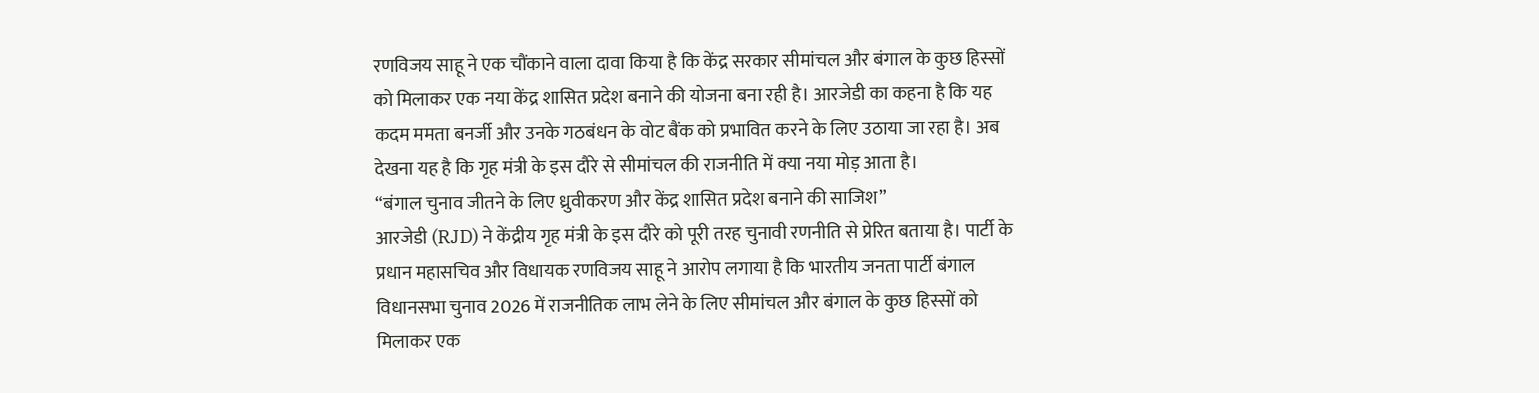रणविजय साहू ने एक चौंकाने वाला दावा किया है कि केंद्र सरकार सीमांचल और बंगाल के कुछ हिस्सों को मिलाकर एक नया केंद्र शासित प्रदेश बनाने की योजना बना रही है। आरजेडी का कहना है कि यह कदम ममता बनर्जी और उनके गठबंधन के वोट बैंक को प्रभावित करने के लिए उठाया जा रहा है। अब देखना यह है कि गृह मंत्री के इस दौरे से सीमांचल की राजनीति में क्या नया मोड़ आता है।
“बंगाल चुनाव जीतने के लिए ध्रुवीकरण और केंद्र शासित प्रदेश बनाने की साजिश”
आरजेडी (RJD) ने केंद्रीय गृह मंत्री के इस दौरे को पूरी तरह चुनावी रणनीति से प्रेरित बताया है। पार्टी के प्रधान महासचिव और विधायक रणविजय साहू ने आरोप लगाया है कि भारतीय जनता पार्टी बंगाल विधानसभा चुनाव 2026 में राजनीतिक लाभ लेने के लिए सीमांचल और बंगाल के कुछ हिस्सों को मिलाकर एक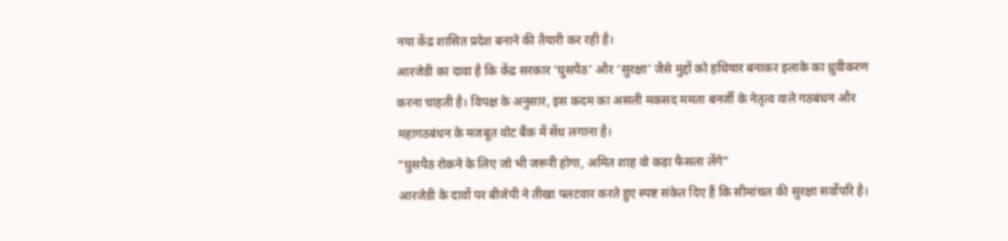नया केंद्र शासित प्रदेश बनाने की तैयारी कर रही है।
आरजेडी का दावा है कि केंद्र सरकार ‘घुसपैठ’ और ‘सुरक्षा’ जैसे मुद्दों को हथियार बनाकर इलाके का ध्रुवीकरण करना चाहती है। विपक्ष के अनुसार, इस कदम का असली मकसद ममता बनर्जी के नेतृत्व वाले गठबंधन और महागठबंधन के मजबूत वोट बैंक में सेंध लगाना है।
“घुसपैठ रोकने के लिए जो भी जरूरी होगा, अमित शाह वो कड़ा फैसला लेंगे”
आरजेडी के दावों पर बीजेपी ने तीखा पलटवार करते हुए स्पष्ट संकेत दिए हैं कि सीमांचल की सुरक्षा सर्वोपरि है।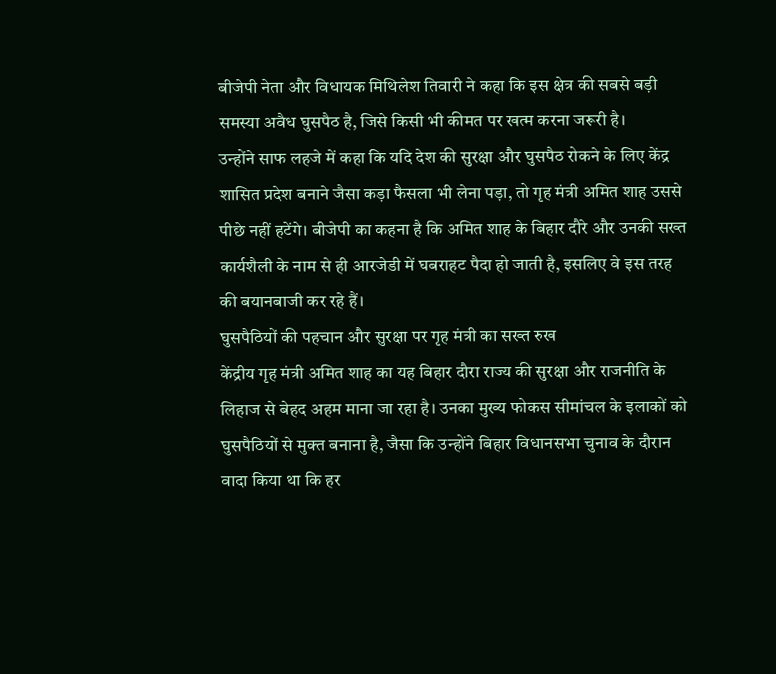बीजेपी नेता और विधायक मिथिलेश तिवारी ने कहा कि इस क्षेत्र की सबसे बड़ी समस्या अवैध घुसपैठ है, जिसे किसी भी कीमत पर खत्म करना जरूरी है।
उन्होंने साफ लहजे में कहा कि यदि देश की सुरक्षा और घुसपैठ रोकने के लिए केंद्र शासित प्रदेश बनाने जैसा कड़ा फैसला भी लेना पड़ा, तो गृह मंत्री अमित शाह उससे पीछे नहीं हटेंगे। बीजेपी का कहना है कि अमित शाह के बिहार दौरे और उनकी सख्त कार्यशैली के नाम से ही आरजेडी में घबराहट पैदा हो जाती है, इसलिए वे इस तरह की बयानबाजी कर रहे हैं।
घुसपैठियों की पहचान और सुरक्षा पर गृह मंत्री का सख्त रुख
केंद्रीय गृह मंत्री अमित शाह का यह बिहार दौरा राज्य की सुरक्षा और राजनीति के लिहाज से बेहद अहम माना जा रहा है। उनका मुख्य फोकस सीमांचल के इलाकों को घुसपैठियों से मुक्त बनाना है, जैसा कि उन्होंने बिहार विधानसभा चुनाव के दौरान वादा किया था कि हर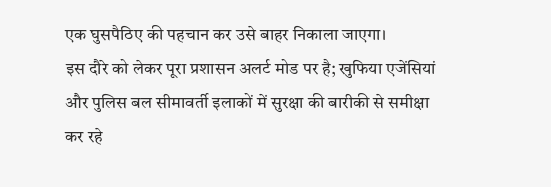एक घुसपैठिए की पहचान कर उसे बाहर निकाला जाएगा।
इस दौरे को लेकर पूरा प्रशासन अलर्ट मोड पर है; खुफिया एजेंसियां और पुलिस बल सीमावर्ती इलाकों में सुरक्षा की बारीकी से समीक्षा कर रहे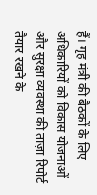हैं। गृह मंत्री की बैठकों के लिए अधिकारियों को विकास योजनाओं और सुरक्षा व्यवस्था की ताज़ा रिपोर्ट तैयार रखने के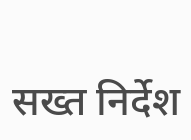सख्त निर्देश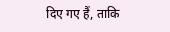दिए गए हैं, ताकि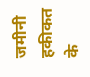जमीनी हकीकत के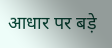आधार पर बड़े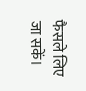फैसले लिए जा सकें।